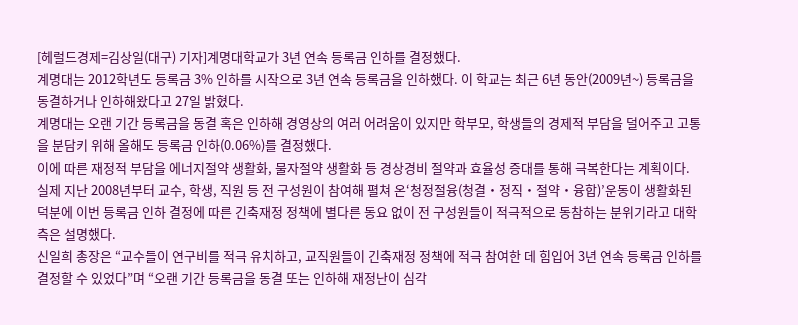[헤럴드경제=김상일(대구) 기자]계명대학교가 3년 연속 등록금 인하를 결정했다.
계명대는 2012학년도 등록금 3% 인하를 시작으로 3년 연속 등록금을 인하했다. 이 학교는 최근 6년 동안(2009년~) 등록금을 동결하거나 인하해왔다고 27일 밝혔다.
계명대는 오랜 기간 등록금을 동결 혹은 인하해 경영상의 여러 어려움이 있지만 학부모, 학생들의 경제적 부담을 덜어주고 고통을 분담키 위해 올해도 등록금 인하(0.06%)를 결정했다.
이에 따른 재정적 부담을 에너지절약 생활화, 물자절약 생활화 등 경상경비 절약과 효율성 증대를 통해 극복한다는 계획이다.
실제 지난 2008년부터 교수, 학생, 직원 등 전 구성원이 참여해 펼쳐 온‘청정절융(청결‧정직‧절약‧융합)’운동이 생활화된 덕분에 이번 등록금 인하 결정에 따른 긴축재정 정책에 별다른 동요 없이 전 구성원들이 적극적으로 동참하는 분위기라고 대학 측은 설명했다.
신일희 총장은 “교수들이 연구비를 적극 유치하고, 교직원들이 긴축재정 정책에 적극 참여한 데 힘입어 3년 연속 등록금 인하를 결정할 수 있었다”며 “오랜 기간 등록금을 동결 또는 인하해 재정난이 심각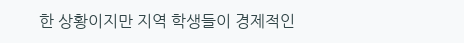한 상황이지만 지역 학생들이 경제적인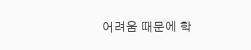어려움 때문에 학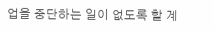업을 중단하는 일이 없도록 할 계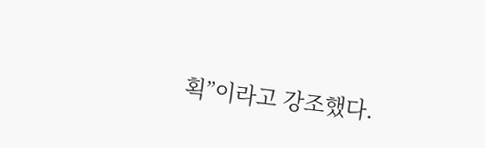획”이라고 강조했다.